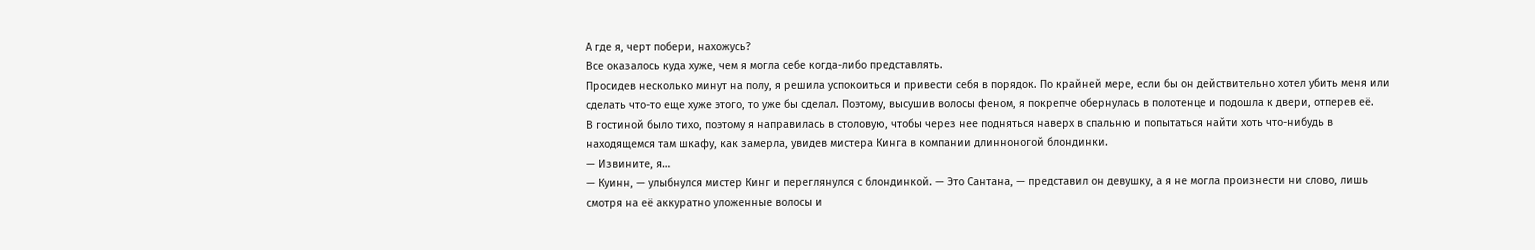А где я, черт побери, нахожусь?
Все оказалось куда хуже, чем я могла себе когда-либо представлять.
Просидев несколько минут на полу, я решила успокоиться и привести себя в порядок. По крайней мере, если бы он действительно хотел убить меня или сделать что-то еще хуже этого, то уже бы сделал. Поэтому, высушив волосы феном, я покрепче обернулась в полотенце и подошла к двери, отперев её.
В гостиной было тихо, поэтому я направилась в столовую, чтобы через нее подняться наверх в спальню и попытаться найти хоть что-нибудь в находящемся там шкафу, как замерла, увидев мистера Кинга в компании длинноногой блондинки.
— Извините, я…
— Куинн, — улыбнулся мистер Кинг и переглянулся с блондинкой. — Это Сантана, — представил он девушку, а я не могла произнести ни слово, лишь смотря на её аккуратно уложенные волосы и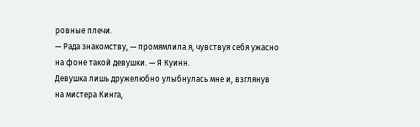ровные плечи.
— Рада знакомству, — промямлила я, чувствуя себя ужасно на фоне такой девушки. — Я Куинн.
Девушка лишь дружелюбно улыбнулась мне и, взглянув на мистера Кинга,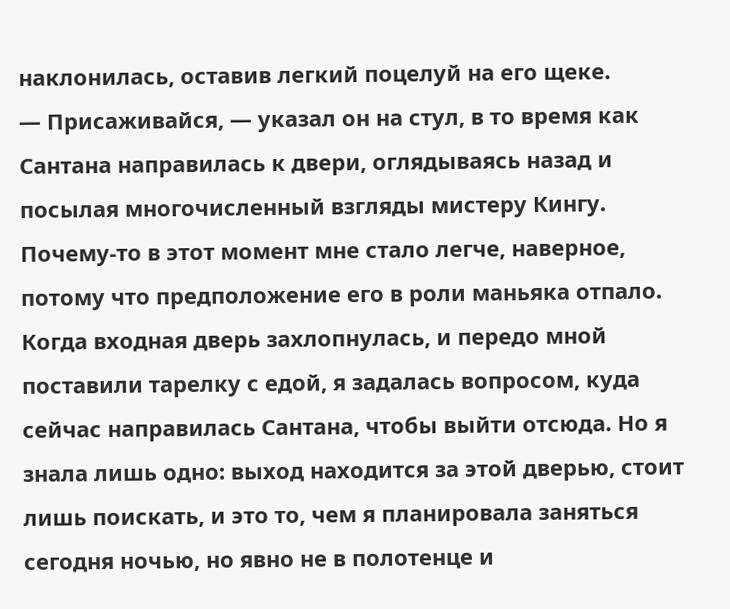наклонилась, оставив легкий поцелуй на его щеке.
— Присаживайся, — указал он на стул, в то время как Сантана направилась к двери, оглядываясь назад и посылая многочисленный взгляды мистеру Кингу. Почему-то в этот момент мне стало легче, наверное, потому что предположение его в роли маньяка отпало.
Когда входная дверь захлопнулась, и передо мной поставили тарелку с едой, я задалась вопросом, куда сейчас направилась Сантана, чтобы выйти отсюда. Но я знала лишь одно: выход находится за этой дверью, стоит лишь поискать, и это то, чем я планировала заняться сегодня ночью, но явно не в полотенце и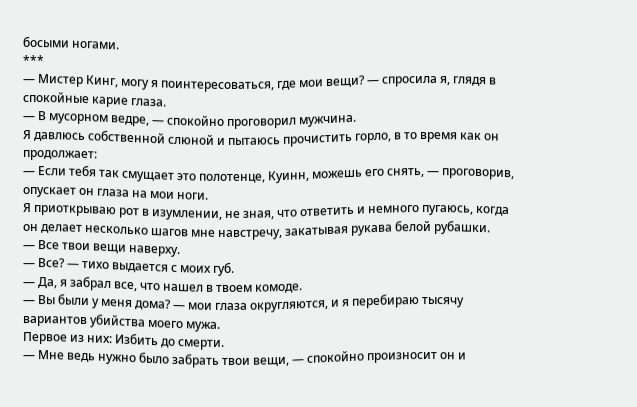босыми ногами.
***
— Мистер Кинг, могу я поинтересоваться, где мои вещи? — спросила я, глядя в спокойные карие глаза.
— В мусорном ведре, — спокойно проговорил мужчина.
Я давлюсь собственной слюной и пытаюсь прочистить горло, в то время как он продолжает:
— Если тебя так смущает это полотенце, Куинн, можешь его снять, — проговорив, опускает он глаза на мои ноги.
Я приоткрываю рот в изумлении, не зная, что ответить и немного пугаюсь, когда он делает несколько шагов мне навстречу, закатывая рукава белой рубашки.
— Все твои вещи наверху.
— Все? — тихо выдается с моих губ.
— Да, я забрал все, что нашел в твоем комоде.
— Вы были у меня дома? — мои глаза округляются, и я перебираю тысячу вариантов убийства моего мужа.
Первое из них: Избить до смерти.
— Мне ведь нужно было забрать твои вещи, — спокойно произносит он и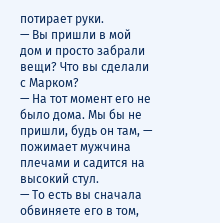потирает руки.
— Вы пришли в мой дом и просто забрали вещи? Что вы сделали с Марком?
— На тот момент его не было дома. Мы бы не пришли, будь он там, — пожимает мужчина плечами и садится на высокий стул.
— То есть вы сначала обвиняете его в том,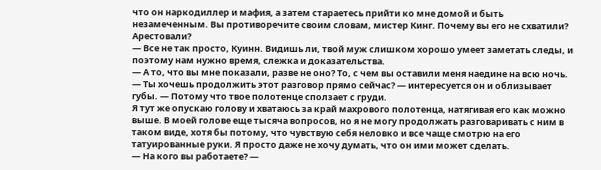что он наркодиллер и мафия, а затем стараетесь прийти ко мне домой и быть незамеченным. Вы противоречите своим словам, мистер Кинг. Почему вы его не схватили? Арестовали?
— Все не так просто, Куинн. Видишь ли, твой муж слишком хорошо умеет заметать следы, и поэтому нам нужно время, слежка и доказательства.
— А то, что вы мне показали, разве не оно? То, с чем вы оставили меня наедине на всю ночь.
— Ты хочешь продолжить этот разговор прямо сейчас? — интересуется он и облизывает губы. — Потому что твое полотенце сползает с груди.
Я тут же опускаю голову и хватаюсь за край махрового полотенца, натягивая его как можно выше. В моей голове еще тысяча вопросов, но я не могу продолжать разговаривать с ним в таком виде, хотя бы потому, что чувствую себя неловко и все чаще смотрю на его татуированные руки. Я просто даже не хочу думать, что он ими может сделать.
— На кого вы работаете? —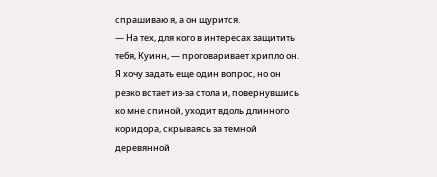спрашиваю я, а он щурится.
— На тех, для кого в интересах защитить тебя, Куинн, — проговаривает хрипло он.
Я хочу задать еще один вопрос, но он резко встает из-за стола и, повернувшись ко мне спиной, уходит вдоль длинного коридора, скрываясь за темной деревянной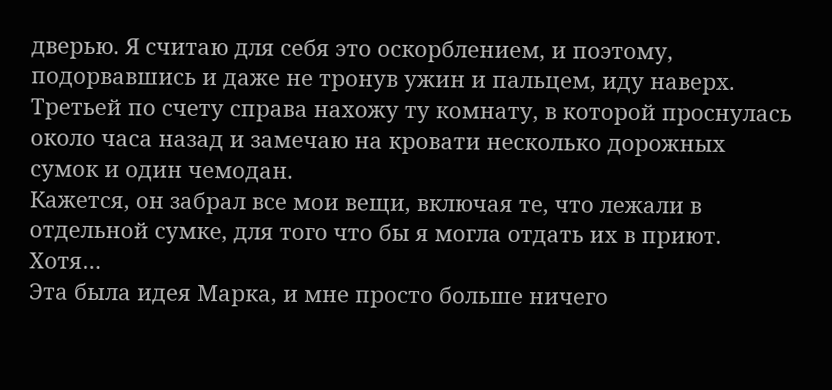дверью. Я считаю для себя это оскорблением, и поэтому, подорвавшись и даже не тронув ужин и пальцем, иду наверх. Третьей по счету справа нахожу ту комнату, в которой проснулась около часа назад и замечаю на кровати несколько дорожных сумок и один чемодан.
Кажется, он забрал все мои вещи, включая те, что лежали в отдельной сумке, для того что бы я могла отдать их в приют.
Хотя…
Эта была идея Марка, и мне просто больше ничего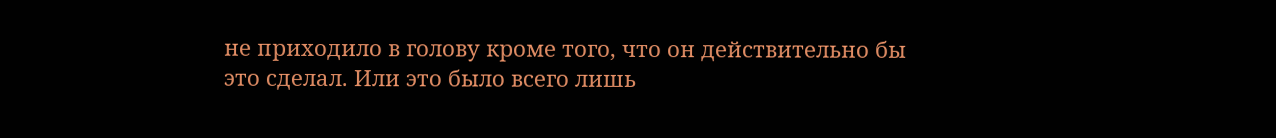не приходило в голову кроме того, что он действительно бы это сделал. Или это было всего лишь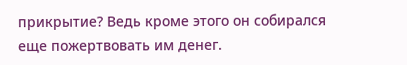прикрытие? Ведь кроме этого он собирался еще пожертвовать им денег.